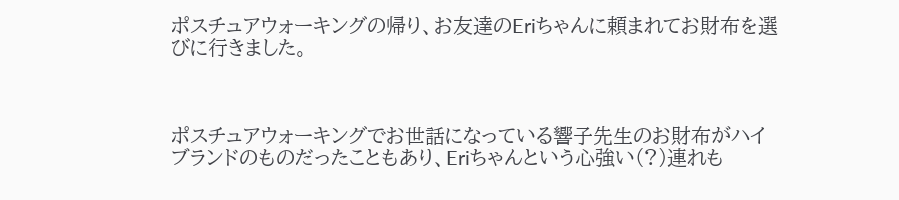ポスチュアウォーキングの帰り、お友達のEriちゃんに頼まれてお財布を選びに行きました。



ポスチュアウォーキングでお世話になっている響子先生のお財布がハイブランドのものだったこともあり、Eriちゃんという心強い(?)連れも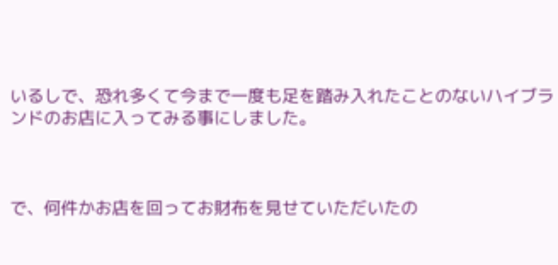いるしで、恐れ多くて今まで一度も足を踏み入れたことのないハイブランドのお店に入ってみる事にしました。



で、何件かお店を回ってお財布を見せていただいたの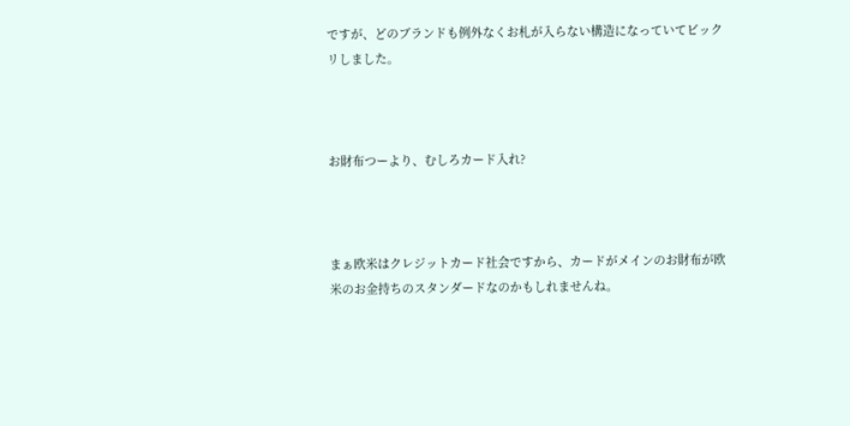ですが、どのブランドも例外なくお札が入らない構造になっていてビックリしました。



お財布つーより、むしろカード入れ?



まぁ欧米はクレジットカード社会ですから、カードがメインのお財布が欧米のお金持ちのスタンダードなのかもしれませんね。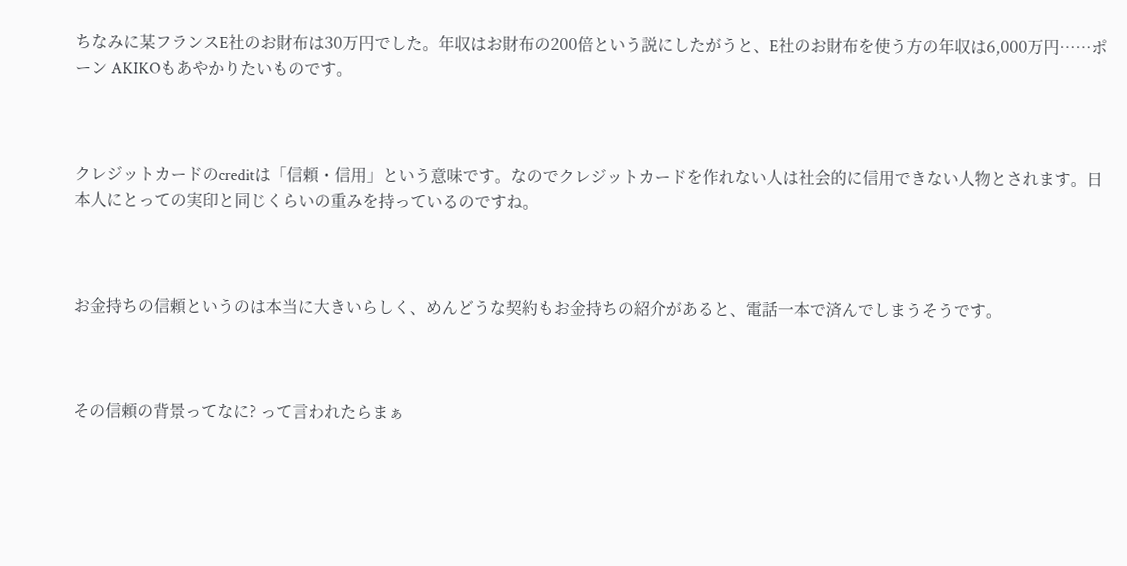ちなみに某フランスE社のお財布は30万円でした。年収はお財布の200倍という説にしたがうと、E社のお財布を使う方の年収は6,000万円……ポーン AKIKOもあやかりたいものです。



クレジットカードのcreditは「信頼・信用」という意味です。なのでクレジットカードを作れない人は社会的に信用できない人物とされます。日本人にとっての実印と同じくらいの重みを持っているのですね。



お金持ちの信頼というのは本当に大きいらしく、めんどうな契約もお金持ちの紹介があると、電話一本で済んでしまうそうです。



その信頼の背景ってなに? って言われたらまぁ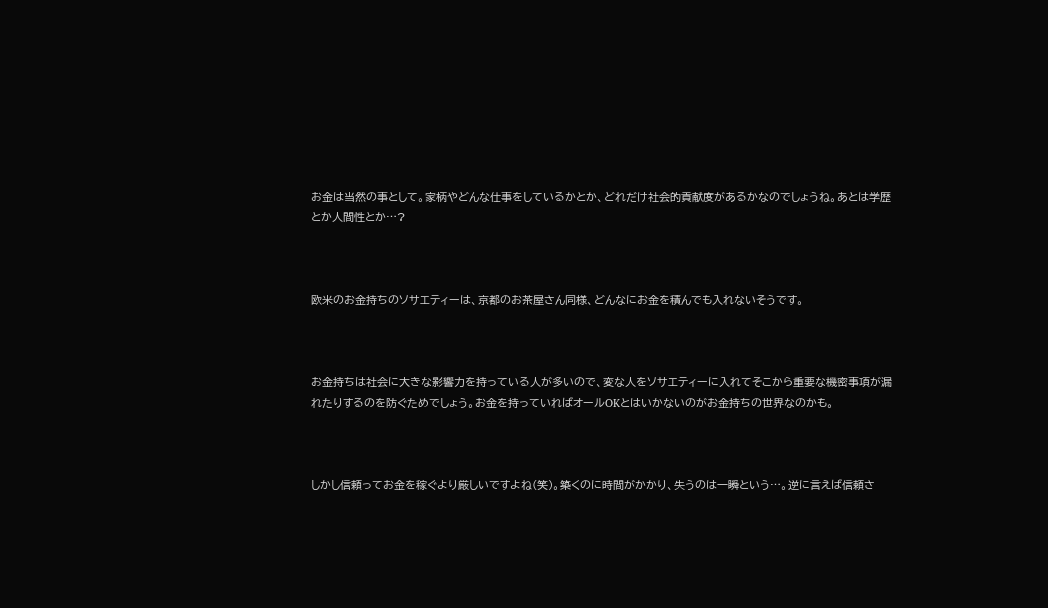お金は当然の事として。家柄やどんな仕事をしているかとか、どれだけ社会的貢献度があるかなのでしょうね。あとは学歴とか人間性とか…?



欧米のお金持ちのソサエティーは、京都のお茶屋さん同様、どんなにお金を積んでも入れないそうです。



お金持ちは社会に大きな影響力を持っている人が多いので、変な人をソサエティーに入れてそこから重要な機密事項が漏れたりするのを防ぐためでしょう。お金を持っていればオールOKとはいかないのがお金持ちの世界なのかも。



しかし信頼ってお金を稼ぐより厳しいですよね(笑)。築くのに時間がかかり、失うのは一瞬という…。逆に言えば信頼さ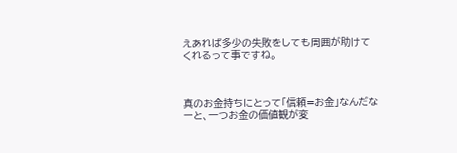えあれば多少の失敗をしても周囲が助けてくれるって事ですね。



真のお金持ちにとって「信頼=お金」なんだなーと、一つお金の価値観が変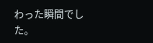わった瞬間でした。